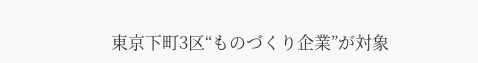東京下町3区“ものづくり企業”が対象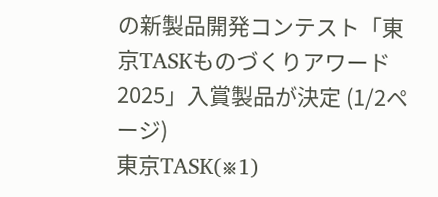の新製品開発コンテスト「東京TASKものづくりアワード2025」入賞製品が決定 (1/2ページ)
東京TASK(※1)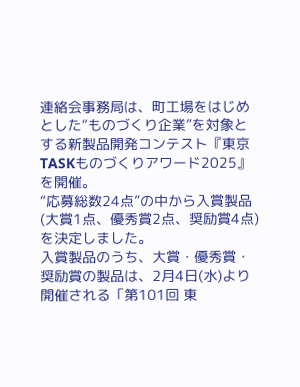連絡会事務局は、町工場をはじめとした“ものづくり企業”を対象とする新製品開発コンテスト『東京TASKものづくりアワード2025』を開催。
“応募総数24点”の中から入賞製品(大賞1点、優秀賞2点、奨励賞4点)を決定しました。
入賞製品のうち、大賞・優秀賞・奨励賞の製品は、2月4日(水)より開催される「第101回 東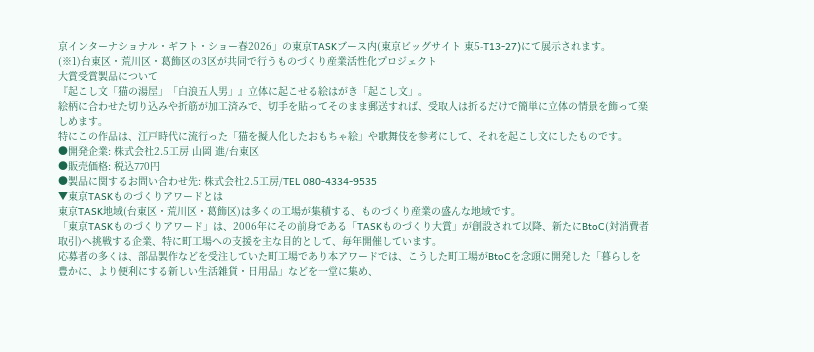京インターナショナル・ギフト・ショー春2026」の東京TASKブース内(東京ビッグサイト 東5-T13-27)にて展示されます。
(※1)台東区・荒川区・葛飾区の3区が共同で行うものづくり産業活性化プロジェクト
大賞受賞製品について
『起こし文「猫の湯屋」「白浪五人男」』立体に起こせる絵はがき「起こし文」。
絵柄に合わせた切り込みや折筋が加工済みで、切手を貼ってそのまま郵送すれば、受取人は折るだけで簡単に立体の情景を飾って楽しめます。
特にこの作品は、江戸時代に流行った「猫を擬人化したおもちゃ絵」や歌舞伎を参考にして、それを起こし文にしたものです。
●開発企業: 株式会社2.5工房 山岡 進/台東区
●販売価格: 税込770円
●製品に関するお問い合わせ先: 株式会社2.5工房/TEL 080-4334-9535
▼東京TASKものづくりアワードとは
東京TASK地域(台東区・荒川区・葛飾区)は多くの工場が集積する、ものづくり産業の盛んな地域です。
「東京TASKものづくりアワード」は、2006年にその前身である「TASKものづくり大賞」が創設されて以降、新たにBtoC(対消費者取引)へ挑戦する企業、特に町工場への支援を主な目的として、毎年開催しています。
応募者の多くは、部品製作などを受注していた町工場であり本アワードでは、こうした町工場がBtoCを念頭に開発した「暮らしを豊かに、より便利にする新しい生活雑貨・日用品」などを一堂に集め、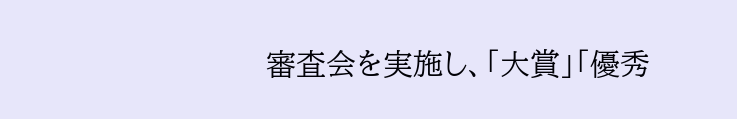審査会を実施し、「大賞」「優秀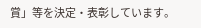賞」等を決定・表彰しています。